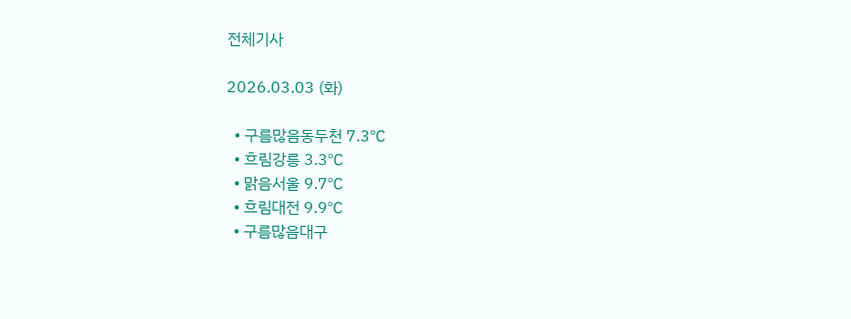전체기사

2026.03.03 (화)

  • 구름많음동두천 7.3℃
  • 흐림강릉 3.3℃
  • 맑음서울 9.7℃
  • 흐림대전 9.9℃
  • 구름많음대구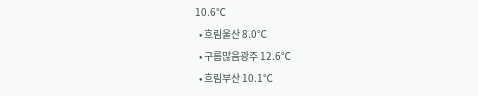10.6℃
  • 흐림울산 8.0℃
  • 구름많음광주 12.6℃
  • 흐림부산 10.1℃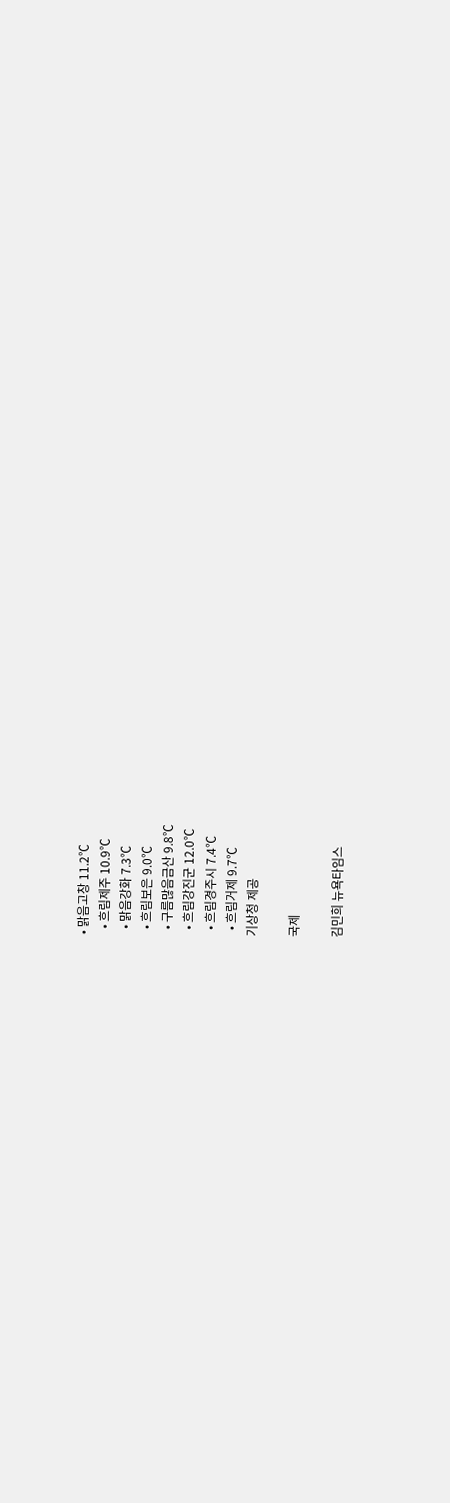• 맑음고창 11.2℃
  • 흐림제주 10.9℃
  • 맑음강화 7.3℃
  • 흐림보은 9.0℃
  • 구름많음금산 9.8℃
  • 흐림강진군 12.0℃
  • 흐림경주시 7.4℃
  • 흐림거제 9.7℃
기상청 제공

국제

김민희 뉴욕타임스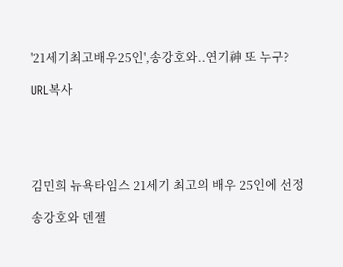'21세기최고배우25인',송강호와..연기神 또 누구?

URL복사





김민희 뉴욕타임스 21세기 최고의 배우 25인에 선정

송강호와 덴젤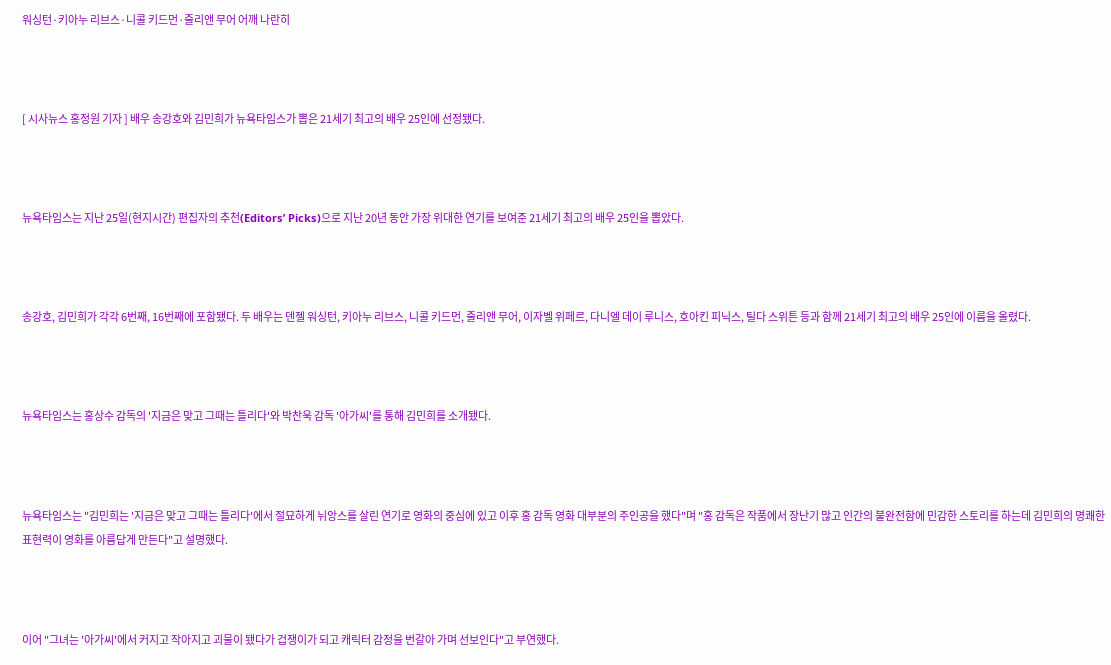워싱턴·키아누 리브스·니콜 키드먼·줄리앤 무어 어깨 나란히



[ 시사뉴스 홍정원 기자 ] 배우 송강호와 김민희가 뉴욕타임스가 뽑은 21세기 최고의 배우 25인에 선정됐다.



뉴욕타임스는 지난 25일(현지시간) 편집자의 추천(Editors’ Picks)으로 지난 20년 동안 가장 위대한 연기를 보여준 21세기 최고의 배우 25인을 뽑았다.



송강호, 김민희가 각각 6번째, 16번째에 포함됐다. 두 배우는 덴젤 워싱턴, 키아누 리브스, 니콜 키드먼, 줄리앤 무어, 이자벨 위페르, 다니엘 데이 루니스, 호아킨 피닉스, 틸다 스위튼 등과 함께 21세기 최고의 배우 25인에 이름을 올렸다.



뉴욕타임스는 홍상수 감독의 '지금은 맞고 그때는 틀리다'와 박찬욱 감독 '아가씨'를 통해 김민희를 소개됐다.



뉴욕타임스는 "김민희는 '지금은 맞고 그때는 틀리다'에서 절묘하게 뉘앙스를 살린 연기로 영화의 중심에 있고 이후 홍 감독 영화 대부분의 주인공을 했다"며 "홍 감독은 작품에서 장난기 많고 인간의 불완전함에 민감한 스토리를 하는데 김민희의 명쾌한 표현력이 영화를 아름답게 만든다"고 설명했다.



이어 "그녀는 '아가씨'에서 커지고 작아지고 괴물이 됐다가 겁쟁이가 되고 캐릭터 감정을 번갈아 가며 선보인다"고 부연했다.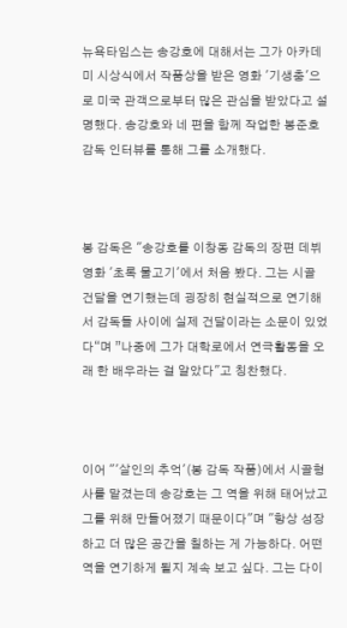뉴욕타임스는 송강호에 대해서는 그가 아카데미 시상식에서 작품상을 받은 영화 '기생충'으로 미국 관객으로부터 많은 관심을 받았다고 설명했다. 송강호와 네 편을 함께 작업한 봉준호 감독 인터뷰를 통해 그를 소개했다.



봉 감독은 "송강호를 이창동 감독의 장편 데뷔 영화 '초록 물고기'에서 처음 봤다. 그는 시골 건달을 연기했는데 굉장히 현실적으로 연기해서 감독들 사이에 실제 건달이라는 소문이 있었다“며 ”나중에 그가 대학로에서 연극활동을 오래 한 배우라는 걸 알았다"고 칭찬했다.



이어 "'살인의 추억'(봉 감독 작품)에서 시골형사를 맡겼는데 송강호는 그 역을 위해 태어났고 그를 위해 만들어졌기 때문이다"며 "항상 성장하고 더 많은 공간을 칠하는 게 가능하다. 어떤 역을 연기하게 될지 계속 보고 싶다. 그는 다이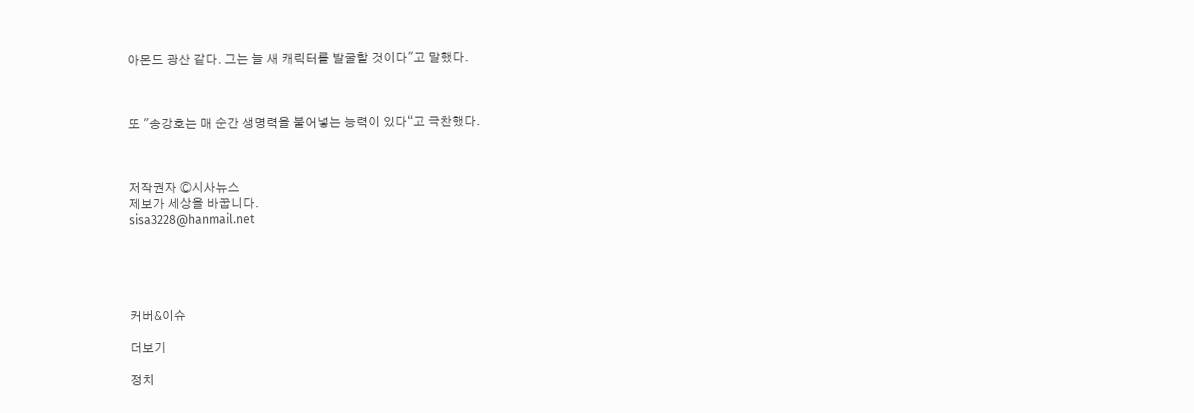아몬드 광산 같다. 그는 늘 새 캐릭터를 발굴할 것이다"고 말했다.



또 "송강호는 매 순간 생명력을 불어넣는 능력이 있다“고 극찬했다.



저작권자 Ⓒ시사뉴스
제보가 세상을 바꿉니다.
sisa3228@hanmail.net





커버&이슈

더보기

정치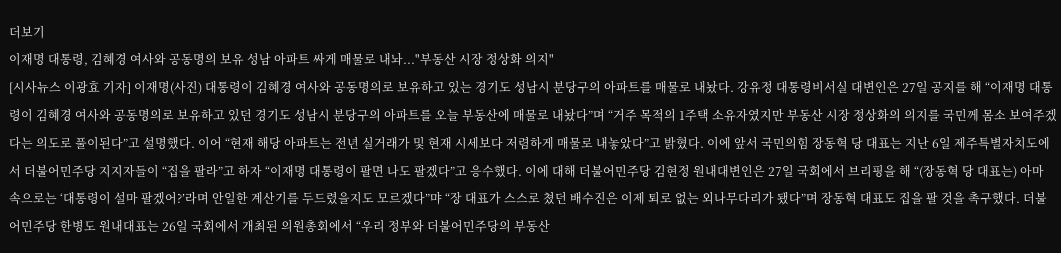더보기
이재명 대통령, 김혜경 여사와 공동명의 보유 성남 아파트 싸게 매물로 내놔..."부동산 시장 정상화 의지"
[시사뉴스 이광효 기자] 이재명(사진) 대통령이 김혜경 여사와 공동명의로 보유하고 있는 경기도 성남시 분당구의 아파트를 매물로 내놨다. 강유정 대통령비서실 대변인은 27일 공지를 해 “이재명 대통령이 김혜경 여사와 공동명의로 보유하고 있던 경기도 성남시 분당구의 아파트를 오늘 부동산에 매물로 내놨다”며 “거주 목적의 1주택 소유자였지만 부동산 시장 정상화의 의지를 국민께 몸소 보여주겠다는 의도로 풀이된다”고 설명했다. 이어 “현재 해당 아파트는 전년 실거래가 및 현재 시세보다 저렴하게 매물로 내놓았다”고 밝혔다. 이에 앞서 국민의힘 장동혁 당 대표는 지난 6일 제주특별자치도에서 더불어민주당 지지자들이 “집을 팔라”고 하자 “이재명 대통령이 팔면 나도 팔겠다”고 응수했다. 이에 대해 더불어민주당 김현정 원내대변인은 27일 국회에서 브리핑을 해 “(장동혁 당 대표는) 아마 속으로는 ‘대통령이 설마 팔겠어?’라며 안일한 계산기를 두드렸을지도 모르겠다”먀 “장 대표가 스스로 쳤던 배수진은 이제 퇴로 없는 외나무다리가 됐다”며 장동혁 대표도 집을 팔 것을 촉구했다. 더불어민주당 한병도 원내대표는 26일 국회에서 개최된 의원총회에서 “우리 정부와 더불어민주당의 부동산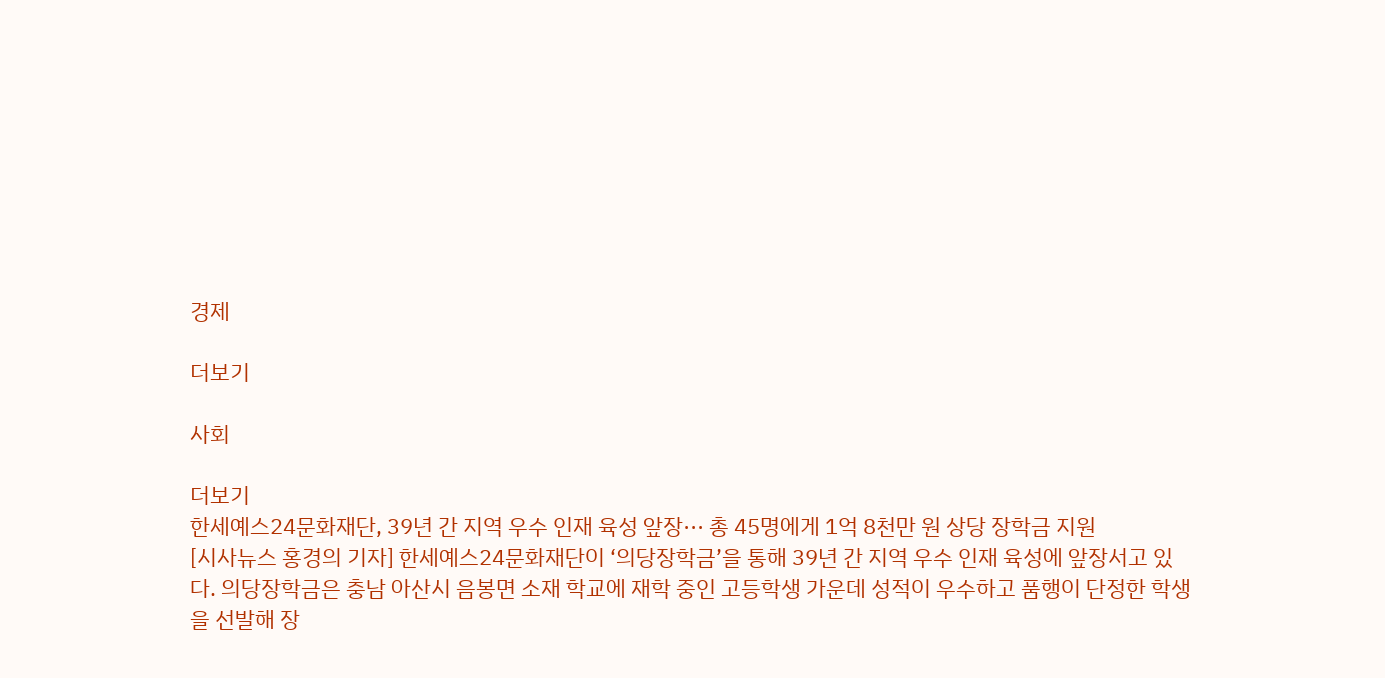경제

더보기

사회

더보기
한세예스24문화재단, 39년 간 지역 우수 인재 육성 앞장··· 총 45명에게 1억 8천만 원 상당 장학금 지원
[시사뉴스 홍경의 기자] 한세예스24문화재단이 ‘의당장학금’을 통해 39년 간 지역 우수 인재 육성에 앞장서고 있다. 의당장학금은 충남 아산시 음봉면 소재 학교에 재학 중인 고등학생 가운데 성적이 우수하고 품행이 단정한 학생을 선발해 장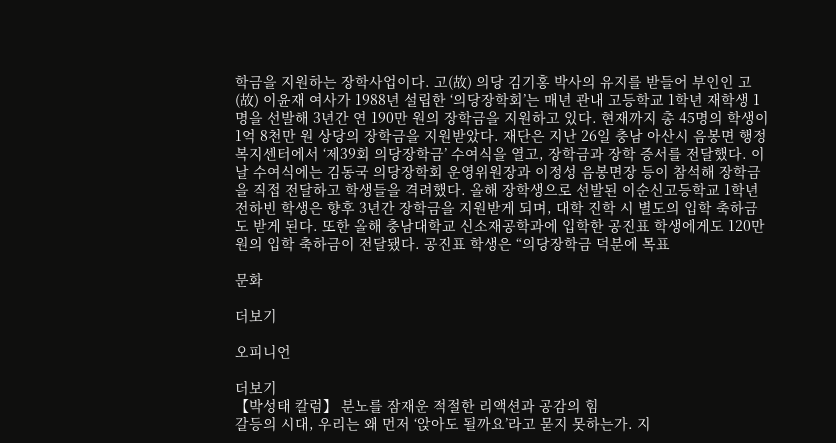학금을 지원하는 장학사업이다. 고(故) 의당 김기홍 박사의 유지를 받들어 부인인 고(故) 이윤재 여사가 1988년 설립한 ‘의당장학회’는 매년 관내 고등학교 1학년 재학생 1명을 선발해 3년간 연 190만 원의 장학금을 지원하고 있다. 현재까지 총 45명의 학생이 1억 8천만 원 상당의 장학금을 지원받았다. 재단은 지난 26일 충남 아산시 음봉면 행정복지센터에서 ‘제39회 의당장학금’ 수여식을 열고, 장학금과 장학 증서를 전달했다. 이날 수여식에는 김동국 의당장학회 운영위원장과 이정성 음봉면장 등이 참석해 장학금을 직접 전달하고 학생들을 격려했다. 올해 장학생으로 선발된 이순신고등학교 1학년 전하빈 학생은 향후 3년간 장학금을 지원받게 되며, 대학 진학 시 별도의 입학 축하금도 받게 된다. 또한 올해 충남대학교 신소재공학과에 입학한 공진표 학생에게도 120만 원의 입학 축하금이 전달됐다. 공진표 학생은 “의당장학금 덕분에 목표

문화

더보기

오피니언

더보기
【박성태 칼럼】 분노를 잠재운 적절한 리액션과 공감의 힘
갈등의 시대, 우리는 왜 먼저 ‘앉아도 될까요’라고 묻지 못하는가. 지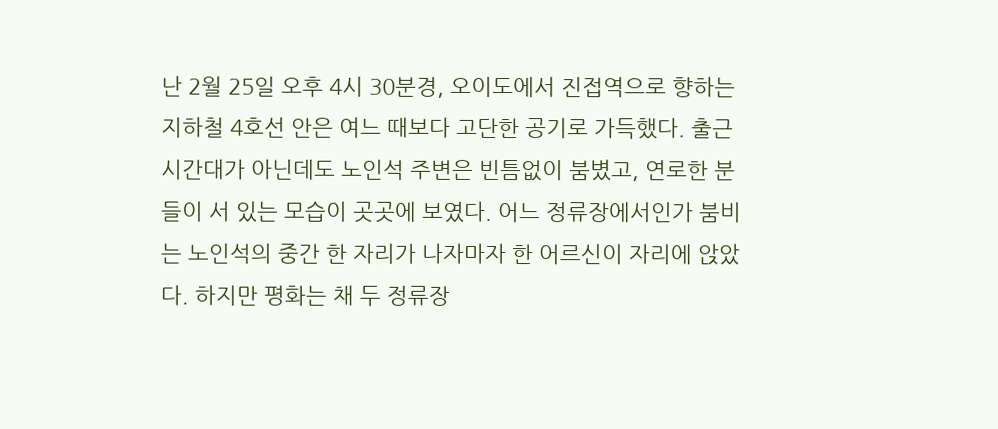난 2월 25일 오후 4시 30분경, 오이도에서 진접역으로 향하는 지하철 4호선 안은 여느 때보다 고단한 공기로 가득했다. 출근 시간대가 아닌데도 노인석 주변은 빈틈없이 붐볐고, 연로한 분들이 서 있는 모습이 곳곳에 보였다. 어느 정류장에서인가 붐비는 노인석의 중간 한 자리가 나자마자 한 어르신이 자리에 앉았다. 하지만 평화는 채 두 정류장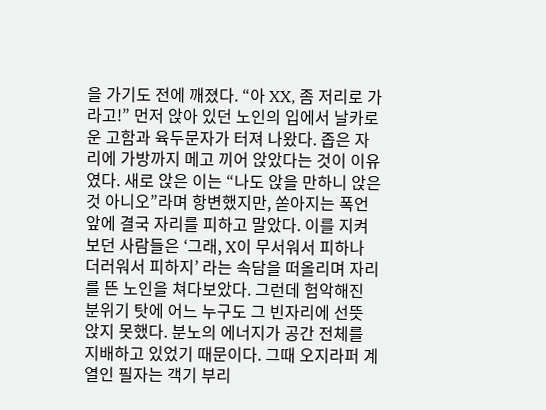을 가기도 전에 깨졌다. “아 XX, 좀 저리로 가라고!” 먼저 앉아 있던 노인의 입에서 날카로운 고함과 육두문자가 터져 나왔다. 좁은 자리에 가방까지 메고 끼어 앉았다는 것이 이유였다. 새로 앉은 이는 “나도 앉을 만하니 앉은 것 아니오”라며 항변했지만, 쏟아지는 폭언 앞에 결국 자리를 피하고 말았다. 이를 지켜보던 사람들은 ‘그래, X이 무서워서 피하나 더러워서 피하지’ 라는 속담을 떠올리며 자리를 뜬 노인을 쳐다보았다. 그런데 험악해진 분위기 탓에 어느 누구도 그 빈자리에 선뜻 앉지 못했다. 분노의 에너지가 공간 전체를 지배하고 있었기 때문이다. 그때 오지라퍼 계열인 필자는 객기 부리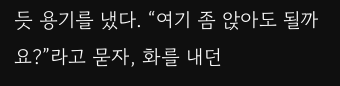듯 용기를 냈다. “여기 좀 앉아도 될까요?”라고 묻자, 화를 내던